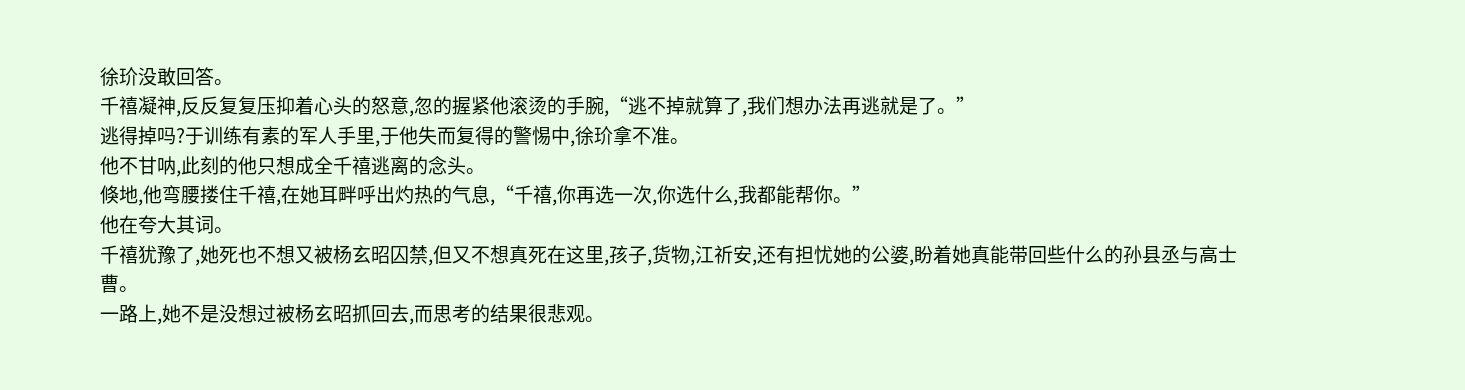徐玠没敢回答。
千禧凝神,反反复复压抑着心头的怒意,忽的握紧他滚烫的手腕,“逃不掉就算了,我们想办法再逃就是了。”
逃得掉吗?于训练有素的军人手里,于他失而复得的警惕中,徐玠拿不准。
他不甘呐,此刻的他只想成全千禧逃离的念头。
倏地,他弯腰搂住千禧,在她耳畔呼出灼热的气息,“千禧,你再选一次,你选什么,我都能帮你。”
他在夸大其词。
千禧犹豫了,她死也不想又被杨玄昭囚禁,但又不想真死在这里,孩子,货物,江祈安,还有担忧她的公婆,盼着她真能带回些什么的孙县丞与高士
曹。
一路上,她不是没想过被杨玄昭抓回去,而思考的结果很悲观。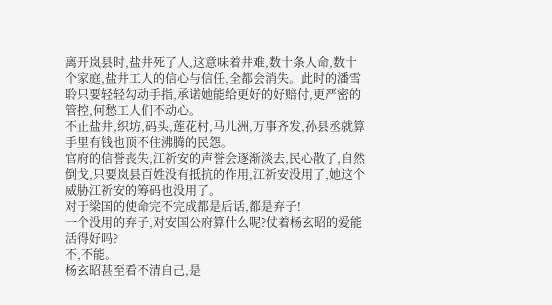离开岚县时,盐井死了人,这意味着井难,数十条人命,数十个家庭,盐井工人的信心与信任,全都会消失。此时的潘雪聆只要轻轻勾动手指,承诺她能给更好的好赔付,更严密的管控,何愁工人们不动心。
不止盐井,织坊,码头,莲花村,马儿洲,万事齐发,孙县丞就算手里有钱也顶不住沸腾的民怨。
官府的信誉丧失,江祈安的声誉会逐渐淡去,民心散了,自然倒戈,只要岚县百姓没有抵抗的作用,江祈安没用了,她这个威胁江祈安的筹码也没用了。
对于梁国的使命完不完成都是后话,都是弃子!
一个没用的弃子,对安国公府算什么呢?仗着杨玄昭的爱能活得好吗?
不,不能。
杨玄昭甚至看不清自己,是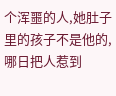个浑噩的人,她肚子里的孩子不是他的,哪日把人惹到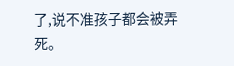了,说不准孩子都会被弄死。